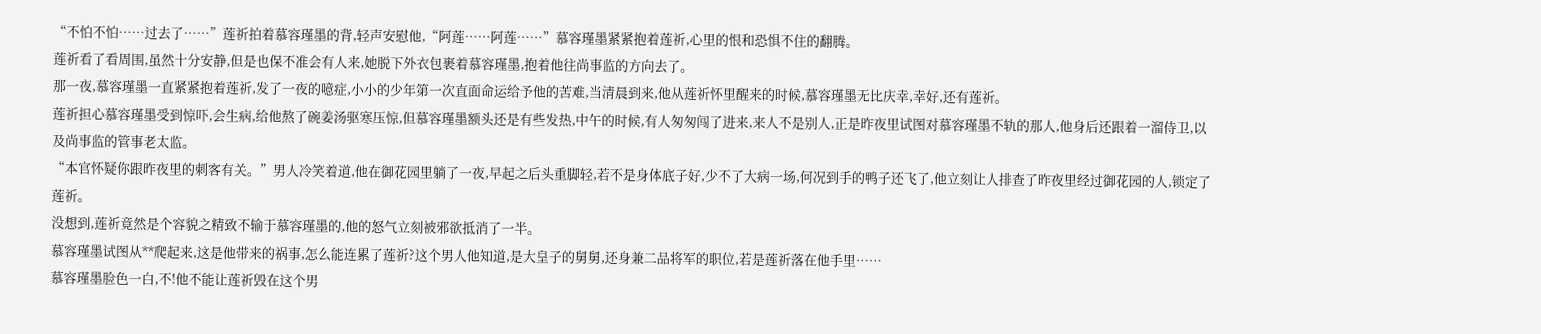“不怕不怕……过去了……”莲祈拍着慕容瑾墨的背,轻声安慰他,“阿莲……阿莲……”慕容瑾墨紧紧抱着莲祈,心里的恨和恐惧不住的翻腾。
莲祈看了看周围,虽然十分安静,但是也保不准会有人来,她脱下外衣包裹着慕容瑾墨,抱着他往尚事监的方向去了。
那一夜,慕容瑾墨一直紧紧抱着莲祈,发了一夜的噫症,小小的少年第一次直面命运给予他的苦难,当清晨到来,他从莲祈怀里醒来的时候,慕容瑾墨无比庆幸,幸好,还有莲祈。
莲祈担心慕容瑾墨受到惊吓,会生病,给他熬了碗姜汤驱寒压惊,但慕容瑾墨额头还是有些发热,中午的时候,有人匆匆闯了进来,来人不是别人,正是昨夜里试图对慕容瑾墨不轨的那人,他身后还跟着一溜侍卫,以及尚事监的管事老太监。
“本官怀疑你跟昨夜里的刺客有关。”男人冷笑着道,他在御花园里躺了一夜,早起之后头重脚轻,若不是身体底子好,少不了大病一场,何况到手的鸭子还飞了,他立刻让人排查了昨夜里经过御花园的人,锁定了莲祈。
没想到,莲祈竟然是个容貌之精致不输于慕容瑾墨的,他的怒气立刻被邪欲抵消了一半。
慕容瑾墨试图从**爬起来,这是他带来的祸事,怎么能连累了莲祈?这个男人他知道,是大皇子的舅舅,还身兼二品将军的职位,若是莲祈落在他手里……
慕容瑾墨脸色一白,不!他不能让莲祈毁在这个男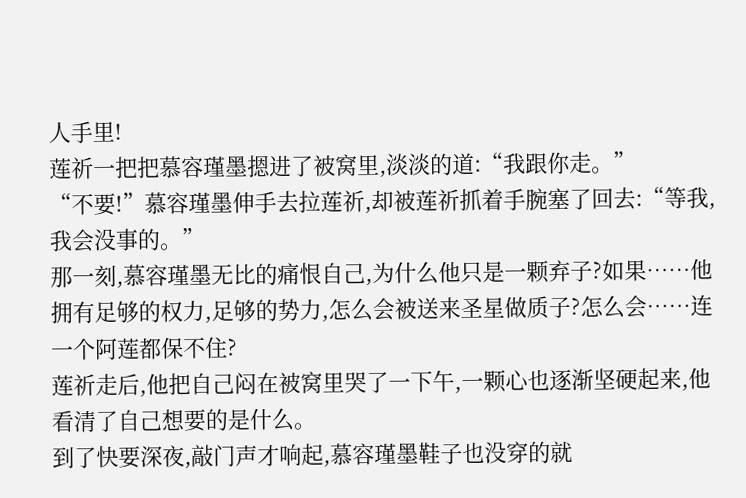人手里!
莲祈一把把慕容瑾墨摁进了被窝里,淡淡的道:“我跟你走。”
“不要!”慕容瑾墨伸手去拉莲祈,却被莲祈抓着手腕塞了回去:“等我,我会没事的。”
那一刻,慕容瑾墨无比的痛恨自己,为什么他只是一颗弃子?如果……他拥有足够的权力,足够的势力,怎么会被送来圣星做质子?怎么会……连一个阿莲都保不住?
莲祈走后,他把自己闷在被窝里哭了一下午,一颗心也逐渐坚硬起来,他看清了自己想要的是什么。
到了快要深夜,敲门声才响起,慕容瑾墨鞋子也没穿的就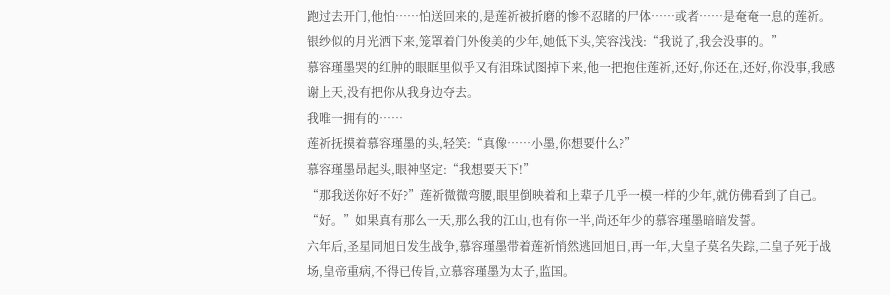跑过去开门,他怕……怕送回来的,是莲祈被折磨的惨不忍睹的尸体……或者……是奄奄一息的莲祈。
银纱似的月光洒下来,笼罩着门外俊美的少年,她低下头,笑容浅浅:“我说了,我会没事的。”
慕容瑾墨哭的红肿的眼眶里似乎又有泪珠试图掉下来,他一把抱住莲祈,还好,你还在,还好,你没事,我感谢上天,没有把你从我身边夺去。
我唯一拥有的……
莲祈抚摸着慕容瑾墨的头,轻笑:“真像……小墨,你想要什么?”
慕容瑾墨昂起头,眼神坚定:“我想要天下!”
“那我送你好不好?”莲祈微微弯腰,眼里倒映着和上辈子几乎一模一样的少年,就仿佛看到了自己。
“好。”如果真有那么一天,那么我的江山,也有你一半,尚还年少的慕容瑾墨暗暗发誓。
六年后,圣星同旭日发生战争,慕容瑾墨带着莲祈悄然逃回旭日,再一年,大皇子莫名失踪,二皇子死于战场,皇帝重病,不得已传旨,立慕容瑾墨为太子,监国。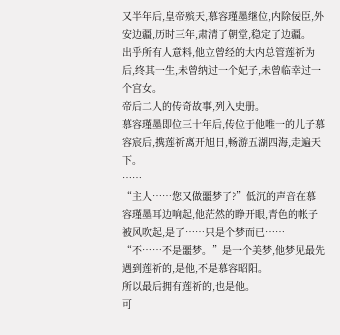又半年后,皇帝殡天,慕容瑾墨继位,内除佞臣,外安边疆,历时三年,肃清了朝堂,稳定了边疆。
出乎所有人意料,他立曾经的大内总管莲祈为后,终其一生,未曾纳过一个妃子,未曾临幸过一个宫女。
帝后二人的传奇故事,列入史册。
慕容瑾墨即位三十年后,传位于他唯一的儿子慕容宸后,携莲祈离开旭日,畅游五湖四海,走遍天下。
……
“主人……您又做噩梦了?”低沉的声音在慕容瑾墨耳边响起,他茫然的睁开眼,青色的帐子被风吹起,是了……只是个梦而已……
“不……不是噩梦。”是一个美梦,他梦见最先遇到莲祈的,是他,不是慕容昭阳。
所以最后拥有莲祈的,也是他。
可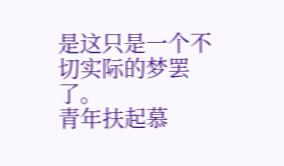是这只是一个不切实际的梦罢了。
青年扶起慕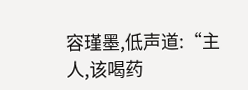容瑾墨,低声道:“主人,该喝药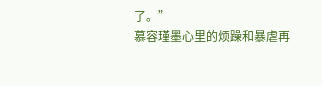了。”
慕容瑾墨心里的烦躁和暴虐再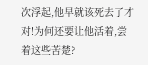次浮起,他早就该死去了才对!为何还要让他活着,尝着这些苦楚?